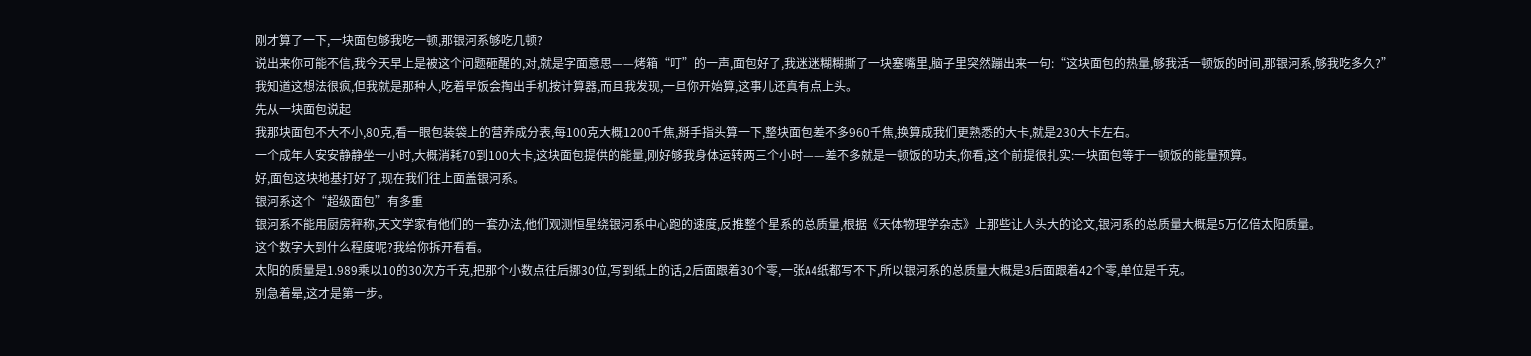刚才算了一下,一块面包够我吃一顿,那银河系够吃几顿?
说出来你可能不信,我今天早上是被这个问题砸醒的,对,就是字面意思——烤箱“叮”的一声,面包好了,我迷迷糊糊撕了一块塞嘴里,脑子里突然蹦出来一句:“这块面包的热量,够我活一顿饭的时间,那银河系,够我吃多久?”
我知道这想法很疯,但我就是那种人,吃着早饭会掏出手机按计算器,而且我发现,一旦你开始算,这事儿还真有点上头。
先从一块面包说起
我那块面包不大不小,80克,看一眼包装袋上的营养成分表,每100克大概1200千焦,掰手指头算一下,整块面包差不多960千焦,换算成我们更熟悉的大卡,就是230大卡左右。
一个成年人安安静静坐一小时,大概消耗70到100大卡,这块面包提供的能量,刚好够我身体运转两三个小时——差不多就是一顿饭的功夫,你看,这个前提很扎实:一块面包等于一顿饭的能量预算。
好,面包这块地基打好了,现在我们往上面盖银河系。
银河系这个“超级面包”有多重
银河系不能用厨房秤称,天文学家有他们的一套办法,他们观测恒星绕银河系中心跑的速度,反推整个星系的总质量,根据《天体物理学杂志》上那些让人头大的论文,银河系的总质量大概是5万亿倍太阳质量。
这个数字大到什么程度呢?我给你拆开看看。
太阳的质量是1.989乘以10的30次方千克,把那个小数点往后挪30位,写到纸上的话,2后面跟着30个零,一张A4纸都写不下,所以银河系的总质量大概是3后面跟着42个零,单位是千克。
别急着晕,这才是第一步。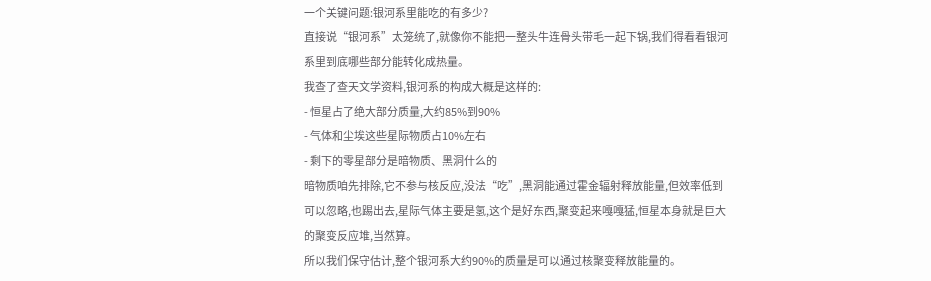一个关键问题:银河系里能吃的有多少?
直接说“银河系”太笼统了,就像你不能把一整头牛连骨头带毛一起下锅,我们得看看银河系里到底哪些部分能转化成热量。
我查了查天文学资料,银河系的构成大概是这样的:
- 恒星占了绝大部分质量,大约85%到90%
- 气体和尘埃这些星际物质占10%左右
- 剩下的零星部分是暗物质、黑洞什么的
暗物质咱先排除,它不参与核反应,没法“吃”,黑洞能通过霍金辐射释放能量,但效率低到可以忽略,也踢出去,星际气体主要是氢,这个是好东西,聚变起来嘎嘎猛,恒星本身就是巨大的聚变反应堆,当然算。
所以我们保守估计,整个银河系大约90%的质量是可以通过核聚变释放能量的。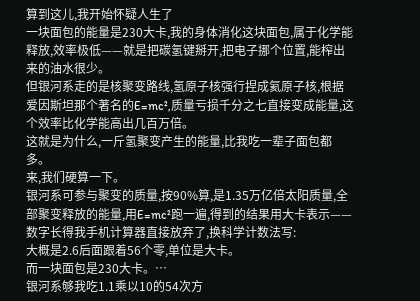算到这儿,我开始怀疑人生了
一块面包的能量是230大卡,我的身体消化这块面包,属于化学能释放,效率极低——就是把碳氢键掰开,把电子挪个位置,能榨出来的油水很少。
但银河系走的是核聚变路线,氢原子核强行捏成氦原子核,根据爱因斯坦那个著名的E=mc²,质量亏损千分之七直接变成能量,这个效率比化学能高出几百万倍。
这就是为什么,一斤氢聚变产生的能量,比我吃一辈子面包都多。
来,我们硬算一下。
银河系可参与聚变的质量,按90%算,是1.35万亿倍太阳质量,全部聚变释放的能量,用E=mc²跑一遍,得到的结果用大卡表示——数字长得我手机计算器直接放弃了,换科学计数法写:
大概是2.6后面跟着56个零,单位是大卡。
而一块面包是230大卡。…
银河系够我吃1.1乘以10的54次方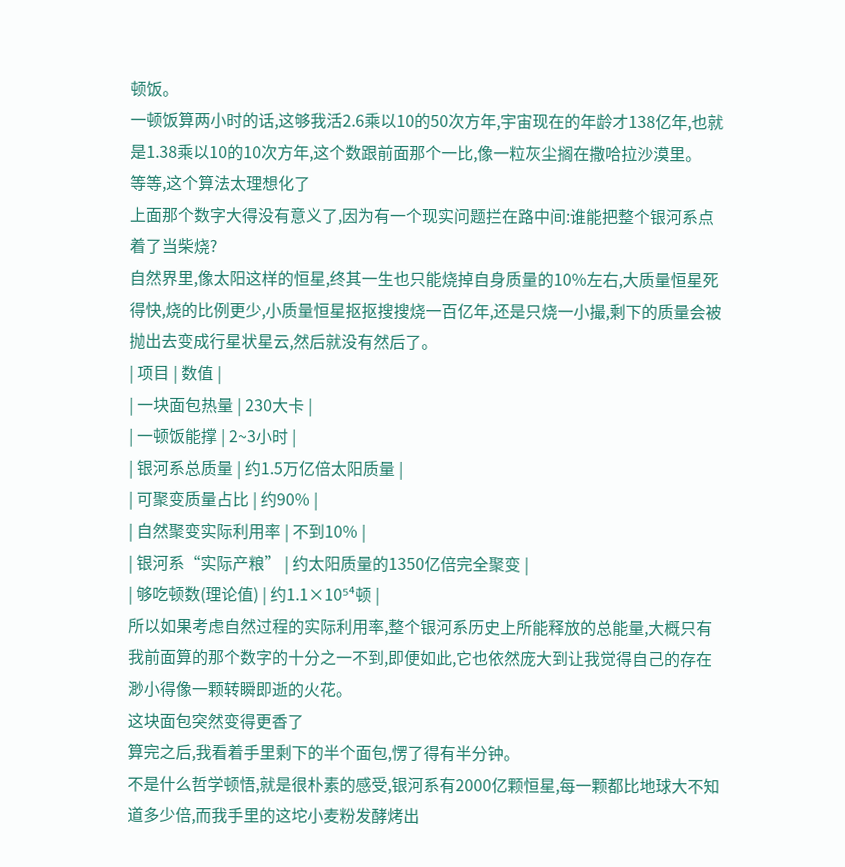顿饭。
一顿饭算两小时的话,这够我活2.6乘以10的50次方年,宇宙现在的年龄才138亿年,也就是1.38乘以10的10次方年,这个数跟前面那个一比,像一粒灰尘搁在撒哈拉沙漠里。
等等,这个算法太理想化了
上面那个数字大得没有意义了,因为有一个现实问题拦在路中间:谁能把整个银河系点着了当柴烧?
自然界里,像太阳这样的恒星,终其一生也只能烧掉自身质量的10%左右,大质量恒星死得快,烧的比例更少,小质量恒星抠抠搜搜烧一百亿年,还是只烧一小撮,剩下的质量会被抛出去变成行星状星云,然后就没有然后了。
| 项目 | 数值 |
| 一块面包热量 | 230大卡 |
| 一顿饭能撑 | 2~3小时 |
| 银河系总质量 | 约1.5万亿倍太阳质量 |
| 可聚变质量占比 | 约90% |
| 自然聚变实际利用率 | 不到10% |
| 银河系“实际产粮” | 约太阳质量的1350亿倍完全聚变 |
| 够吃顿数(理论值) | 约1.1×10⁵⁴顿 |
所以如果考虑自然过程的实际利用率,整个银河系历史上所能释放的总能量,大概只有我前面算的那个数字的十分之一不到,即便如此,它也依然庞大到让我觉得自己的存在渺小得像一颗转瞬即逝的火花。
这块面包突然变得更香了
算完之后,我看着手里剩下的半个面包,愣了得有半分钟。
不是什么哲学顿悟,就是很朴素的感受,银河系有2000亿颗恒星,每一颗都比地球大不知道多少倍,而我手里的这坨小麦粉发酵烤出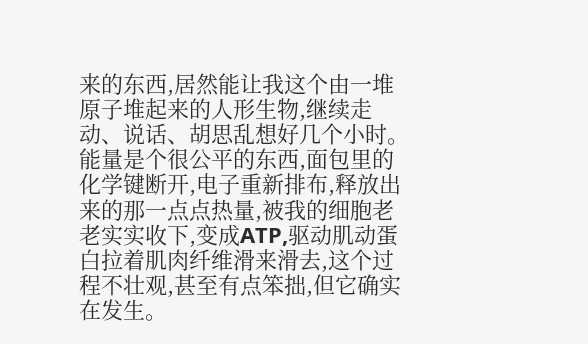来的东西,居然能让我这个由一堆原子堆起来的人形生物,继续走动、说话、胡思乱想好几个小时。
能量是个很公平的东西,面包里的化学键断开,电子重新排布,释放出来的那一点点热量,被我的细胞老老实实收下,变成ATP,驱动肌动蛋白拉着肌肉纤维滑来滑去,这个过程不壮观,甚至有点笨拙,但它确实在发生。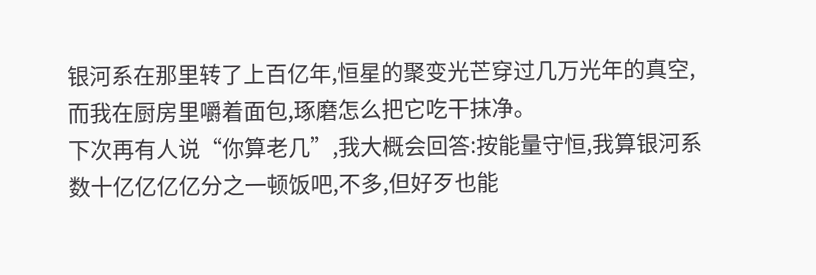银河系在那里转了上百亿年,恒星的聚变光芒穿过几万光年的真空,而我在厨房里嚼着面包,琢磨怎么把它吃干抹净。
下次再有人说“你算老几”,我大概会回答:按能量守恒,我算银河系数十亿亿亿亿分之一顿饭吧,不多,但好歹也能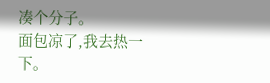凑个分子。
面包凉了,我去热一下。